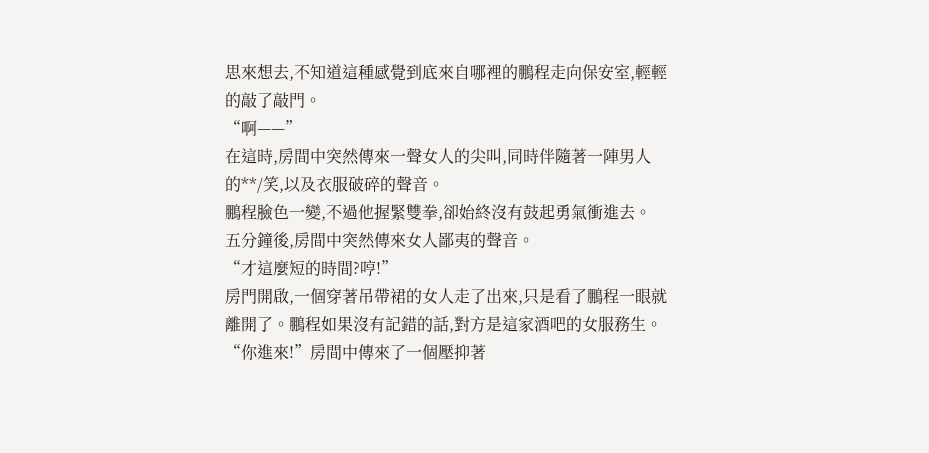思來想去,不知道這種感覺到底來自哪裡的鵬程走向保安室,輕輕的敲了敲門。
“啊——”
在這時,房間中突然傳來一聲女人的尖叫,同時伴隨著一陣男人的**/笑,以及衣服破碎的聲音。
鵬程臉色一變,不過他握緊雙拳,卻始終沒有鼓起勇氣衝進去。
五分鐘後,房間中突然傳來女人鄙夷的聲音。
“才這麼短的時間?哼!”
房門開啟,一個穿著吊帶裙的女人走了出來,只是看了鵬程一眼就離開了。鵬程如果沒有記錯的話,對方是這家酒吧的女服務生。
“你進來!”房間中傳來了一個壓抑著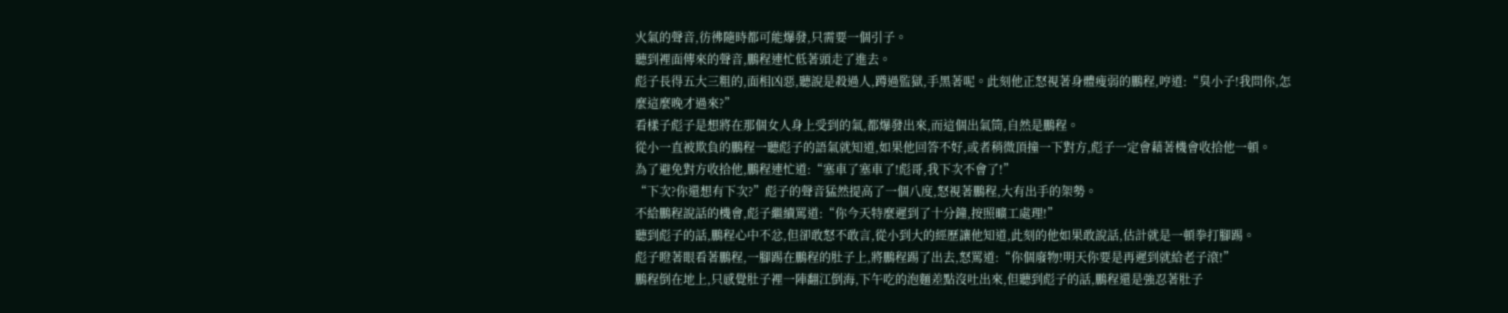火氣的聲音,彷彿隨時都可能爆發,只需要一個引子。
聽到裡面傳來的聲音,鵬程連忙低著頭走了進去。
彪子長得五大三粗的,面相凶惡,聽說是殺過人,蹲過監獄,手黑著呢。此刻他正怒視著身體瘦弱的鵬程,哼道:“臭小子!我問你,怎麼這麼晚才過來?”
看樣子彪子是想將在那個女人身上受到的氣,都爆發出來,而這個出氣筒,自然是鵬程。
從小一直被欺負的鵬程一聽彪子的語氣就知道,如果他回答不好,或者稍微頂撞一下對方,彪子一定會藉著機會收拾他一頓。
為了避免對方收拾他,鵬程連忙道:“塞車了塞車了!彪哥,我下次不會了!”
“下次?你還想有下次?”彪子的聲音猛然提高了一個八度,怒視著鵬程,大有出手的架勢。
不給鵬程說話的機會,彪子繼續罵道:“你今天特麼遲到了十分鐘,按照曠工處理!”
聽到彪子的話,鵬程心中不忿,但卻敢怒不敢言,從小到大的經歷讓他知道,此刻的他如果敢說話,估計就是一頓拳打腳踢。
彪子瞪著眼看著鵬程,一腳踢在鵬程的肚子上,將鵬程踢了出去,怒罵道:“你個廢物!明天你要是再遲到就給老子滾!”
鵬程倒在地上,只感覺肚子裡一陣翻江倒海,下午吃的泡麵差點沒吐出來,但聽到彪子的話,鵬程還是強忍著肚子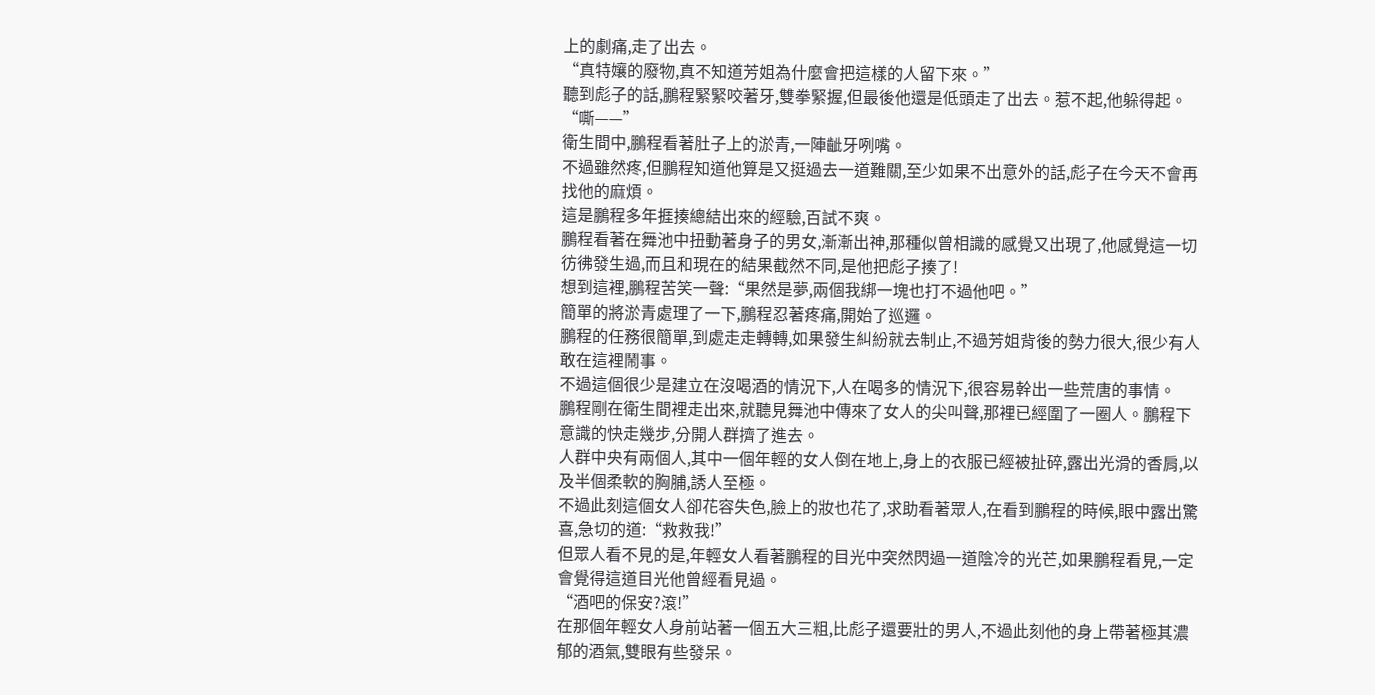上的劇痛,走了出去。
“真特孃的廢物,真不知道芳姐為什麼會把這樣的人留下來。”
聽到彪子的話,鵬程緊緊咬著牙,雙拳緊握,但最後他還是低頭走了出去。惹不起,他躲得起。
“嘶——”
衛生間中,鵬程看著肚子上的淤青,一陣齜牙咧嘴。
不過雖然疼,但鵬程知道他算是又挺過去一道難關,至少如果不出意外的話,彪子在今天不會再找他的麻煩。
這是鵬程多年捱揍總結出來的經驗,百試不爽。
鵬程看著在舞池中扭動著身子的男女,漸漸出神,那種似曾相識的感覺又出現了,他感覺這一切彷彿發生過,而且和現在的結果截然不同,是他把彪子揍了!
想到這裡,鵬程苦笑一聲:“果然是夢,兩個我綁一塊也打不過他吧。”
簡單的將淤青處理了一下,鵬程忍著疼痛,開始了巡邏。
鵬程的任務很簡單,到處走走轉轉,如果發生糾紛就去制止,不過芳姐背後的勢力很大,很少有人敢在這裡鬧事。
不過這個很少是建立在沒喝酒的情況下,人在喝多的情況下,很容易幹出一些荒唐的事情。
鵬程剛在衛生間裡走出來,就聽見舞池中傳來了女人的尖叫聲,那裡已經圍了一圈人。鵬程下意識的快走幾步,分開人群擠了進去。
人群中央有兩個人,其中一個年輕的女人倒在地上,身上的衣服已經被扯碎,露出光滑的香肩,以及半個柔軟的胸脯,誘人至極。
不過此刻這個女人卻花容失色,臉上的妝也花了,求助看著眾人,在看到鵬程的時候,眼中露出驚喜,急切的道:“救救我!”
但眾人看不見的是,年輕女人看著鵬程的目光中突然閃過一道陰冷的光芒,如果鵬程看見,一定會覺得這道目光他曾經看見過。
“酒吧的保安?滾!”
在那個年輕女人身前站著一個五大三粗,比彪子還要壯的男人,不過此刻他的身上帶著極其濃郁的酒氣,雙眼有些發呆。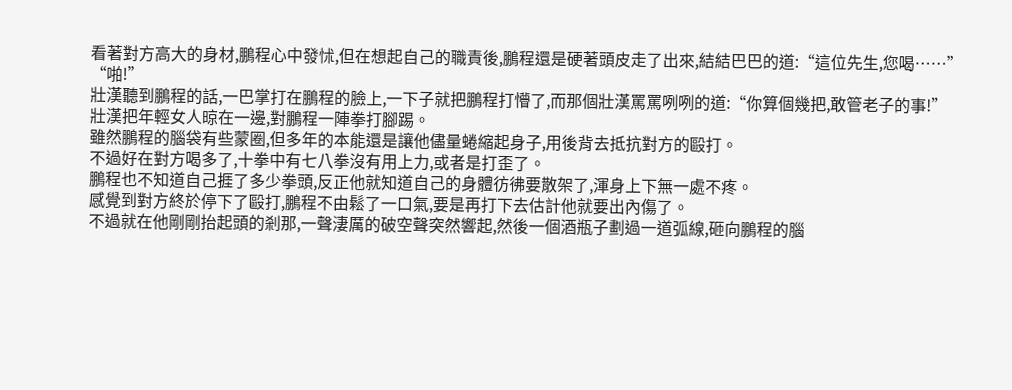看著對方高大的身材,鵬程心中發怵,但在想起自己的職責後,鵬程還是硬著頭皮走了出來,結結巴巴的道:“這位先生,您喝……”
“啪!”
壯漢聽到鵬程的話,一巴掌打在鵬程的臉上,一下子就把鵬程打懵了,而那個壯漢罵罵咧咧的道:“你算個幾把,敢管老子的事!”
壯漢把年輕女人晾在一邊,對鵬程一陣拳打腳踢。
雖然鵬程的腦袋有些蒙圈,但多年的本能還是讓他儘量蜷縮起身子,用後背去抵抗對方的毆打。
不過好在對方喝多了,十拳中有七八拳沒有用上力,或者是打歪了。
鵬程也不知道自己捱了多少拳頭,反正他就知道自己的身體彷彿要散架了,渾身上下無一處不疼。
感覺到對方終於停下了毆打,鵬程不由鬆了一口氣,要是再打下去估計他就要出內傷了。
不過就在他剛剛抬起頭的剎那,一聲淒厲的破空聲突然響起,然後一個酒瓶子劃過一道弧線,砸向鵬程的腦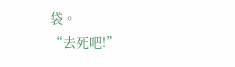袋。
“去死吧!”